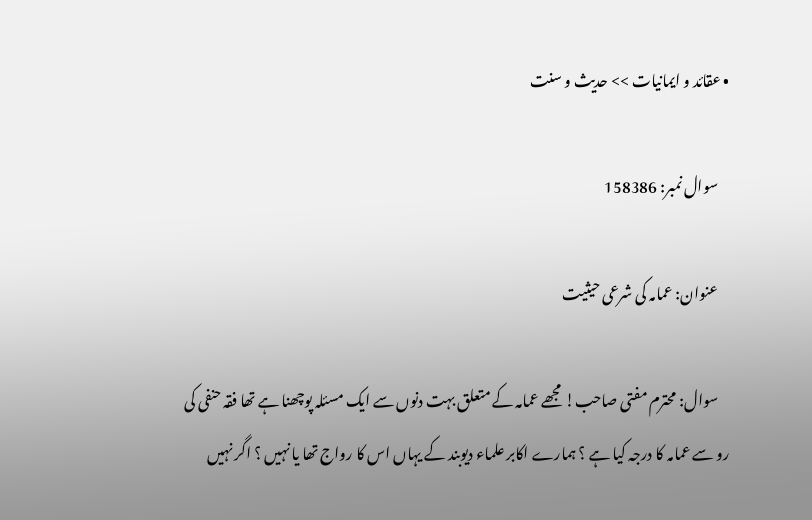• عقائد و ایمانیات >> حدیث و سنت

    سوال نمبر: 158386

    عنوان: عمامہ کی شرعی حیثیت

    سوال: محترم مفتی صاحب! مجھے عمامہ کے متعلق بہت دنوں سے ایک مسئلہ پوچھنا ہے تھا فقہ حنفی کی رو سے عمامہ کا درجہ کیا ہے ؟ ہمارے اکابر علماء دیوبند کے یہاں اس کا رواج تھا یا نہیں ؟ اگر نہیں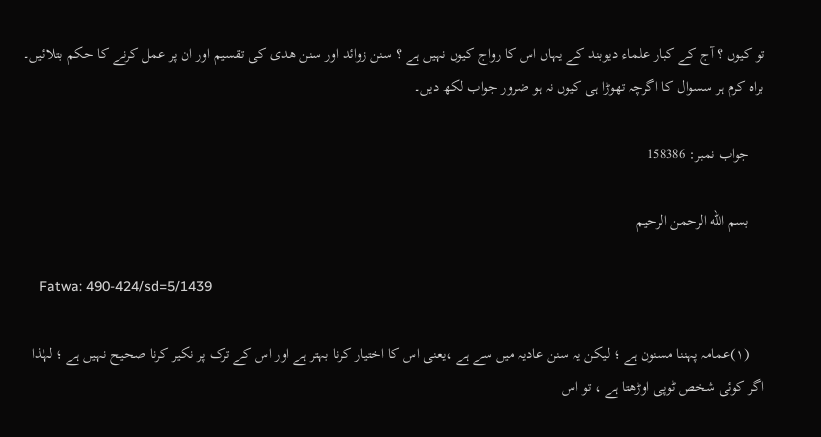تو کیوں ؟ آج کے کبار علماء دیوبند کے یہاں اس کا رواج کیوں نہیں ہے ؟ سنن زوائد اور سنن ھدی کی تقسیم اور ان پر عمل کرنے کا حکم بتلائیں۔ براہ کرم ہر سسوال کا اگرچہ تھوڑا ہی کیوں نہ ہو ضرور جواب لکھ دیں۔

    جواب نمبر: 158386

    بسم الله الرحمن الرحيم

    Fatwa: 490-424/sd=5/1439

    (۱)عمامہ پہننا مسنون ہے ؛ لیکن یہ سنن عادیہ میں سے ہے ،یعنی اس کا اختیار کرنا بہتر ہے اور اس کے ترک پر نکیر کرنا صحیح نہیں ہے ؛ لہٰذا اگر کوئی شخص ٹوپی اوڑھتا ہے ، تو اس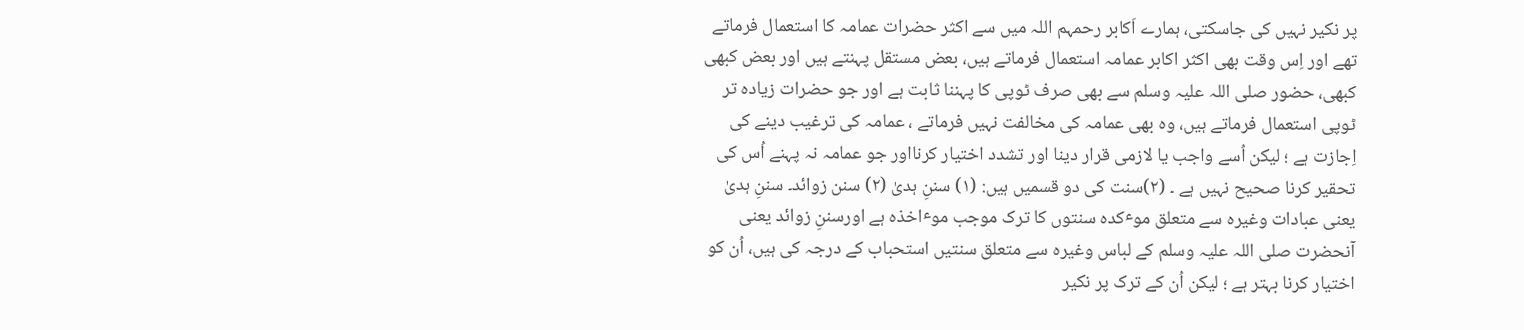پر نکیر نہیں کی جاسکتی، ہمارے اَکابر رحمہم اللہ میں سے اکثر حضرات عمامہ کا استعمال فرماتے تھے اور اِس وقت بھی اکثر اکابر عمامہ استعمال فرماتے ہیں، بعض مستقل پہنتے ہیں اور بعض کبھی کبھی، حضور صلی اللہ علیہ وسلم سے بھی صرف ٹوپی کا پہننا ثابت ہے اور جو حضرات زیادہ تر ٹوپی استعمال فرماتے ہیں، وہ بھی عمامہ کی مخالفت نہیں فرماتے ، عمامہ کی ترغیب دینے کی اِجازت ہے ؛ لیکن اُسے واجب یا لازمی قرار دینا اور تشدد اختیار کرنااور جو عمامہ نہ پہنے اُس کی تحقیر کرنا صحیح نہیں ہے ۔ (۲)سنت کی دو قسمیں ہیں: (۱) سننِ ہدیٰ (۲) سنن زوائد۔ سننِ ہدیٰ یعنی عبادات وغیرہ سے متعلق موٴکدہ سنتوں کا ترک موجب موٴاخذہ ہے اورسننِ زوائد یعنی آنحضرت صلی اللہ علیہ وسلم کے لباس وغیرہ سے متعلق سنتیں استحباب کے درجہ کی ہیں، اُن کو اختیار کرنا بہتر ہے ؛ لیکن اُن کے ترک پر نکیر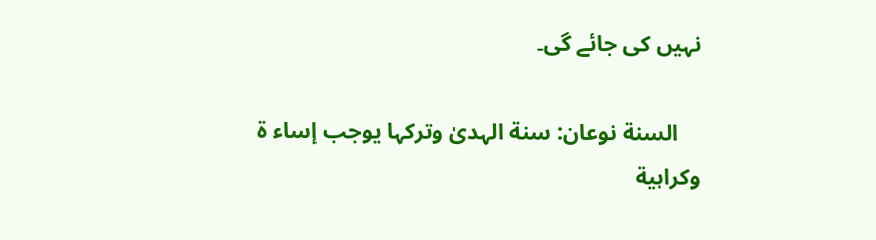نہیں کی جائے گی۔

    السنة نوعان: سنة الہدیٰ وترکہا یوجب إساء ة وکراہیة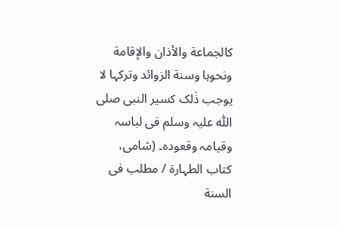کالجماعة والأذان والإقامة ونحوہا وسنة الزوائد وترکہا لا یوجب ذٰلک کسیر النبی صلی اللّٰہ علیہ وسلم فی لباسہ وقیامہ وقعودہ۔ (شامی، کتاب الطہارة / مطلب فی السنة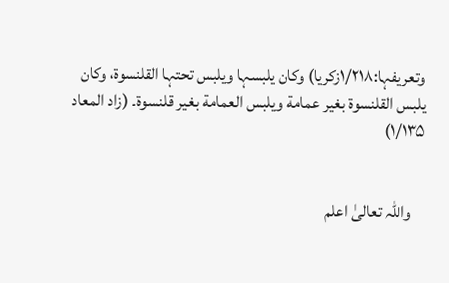وتعریفہا:۱/۲۱۸زکریا) وکان یلبسہا ویلبس تحتہا القلنسوة، وکان یلبس القلنسوة بغیر عمامة ویلبس العمامة بغیر قلنسوة۔ (زاد المعاد ۱/۱۳۵)


    واللہ تعالیٰ اعلم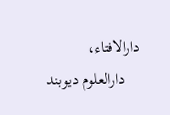دارالافتاء،
    دارالعلوم دیوبند